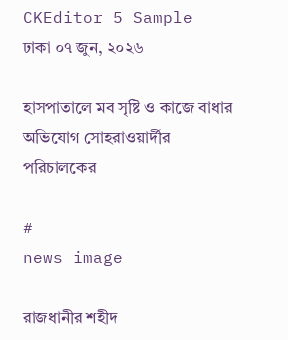CKEditor 5 Sample
ঢাকা ০৭ জুন, ২০২৬

হাসপাতালে মব সৃষ্টি ও কাজে বাধার অভিযোগ সোহরাওয়ার্দীর পরিচালকের

#
news image

রাজধানীর শহীদ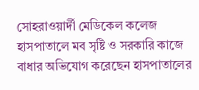সোহরাওয়ার্দী মেডিকেল কলেজ হাসপাতালে মব সৃষ্টি ও সরকারি কাজে বাধার অভিযোগ করেছেন হাসপাতালের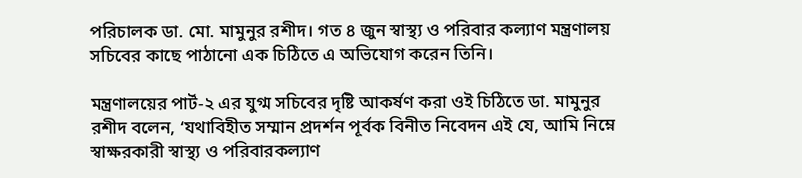পরিচালক ডা. মো. মামুনুর রশীদ। গত ৪ জুন স্বাস্থ্য ও পরিবার কল্যাণ মন্ত্রণালয় সচিবের কাছে পাঠানো এক চিঠিতে এ অভিযোগ করেন তিনি।

মন্ত্রণালয়ের পার্ট-২ এর যুগ্ম সচিবের দৃষ্টি আকর্ষণ করা ওই চিঠিতে ডা. মামুনুর রশীদ বলেন, ‘যথাবিহীত সম্মান প্রদর্শন পূর্বক বিনীত নিবেদন এই যে, আমি নিম্নে স্বাক্ষরকারী স্বাস্থ্য ও পরিবারকল্যাণ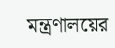মন্ত্রণালয়ের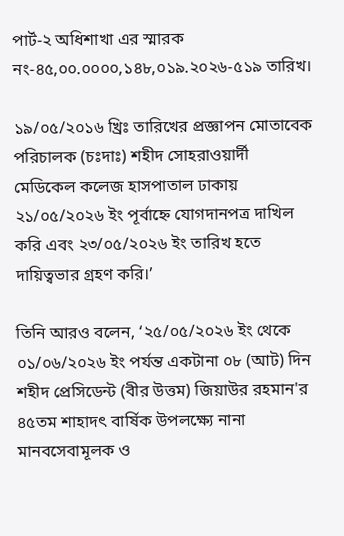পার্ট-২ অধিশাখা এর স্মারক নং-৪৫,০০.০০০০,১৪৮,০১৯.২০২৬-৫১৯ তারিখ।

১৯/০৫/২০১৬ খ্রিঃ তারিখের প্রজ্ঞাপন মোতাবেক পরিচালক (চঃদাঃ) শহীদ সোহরাওয়ার্দী মেডিকেল কলেজ হাসপাতাল ঢাকায় ২১/০৫/২০২৬ ইং পূর্বাহ্নে যোগদানপত্র দাখিল করি এবং ২৩/০৫/২০২৬ ইং তারিখ হতে দায়িত্বভার গ্রহণ করি।’

তিনি আরও বলেন, ‘২৫/০৫/২০২৬ ইং থেকে ০১/০৬/২০২৬ ইং পর্যন্ত একটানা ০৮ (আট) দিন শহীদ প্রেসিডেন্ট (বীর উত্তম) জিয়াউর রহমান'র ৪৫তম শাহাদৎ বার্ষিক উপলক্ষ্যে নানা মানবসেবামূলক ও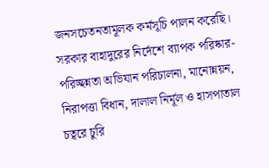জনসচেতনতামূলক কর্মসূচি পালন করেছি। সরকার বাহাদুরের নির্দেশে ব্যাপক পরিষ্কার-পরিচ্ছন্নতা অভিযান পরিচালনা, মানোন্নয়ন, নিরাপত্তা বিধান, দালাল ‍নির্মূল ও হাসপাতাল চত্বরে চুরি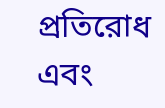প্রতিরোধ এবং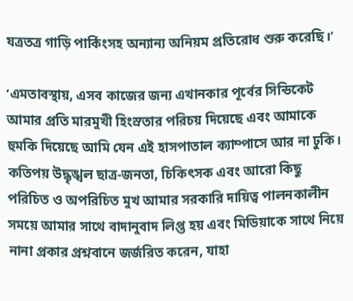যত্রতত্র গাড়ি পার্কিংসহ অন্যান্য অনিয়ম প্রতিরোধ শুরু করেছি।’

‘এমতাবস্থায়, এসব কাজের জন্য এখানকার পূর্বের সিন্ডিকেট আমার প্রতি মারমুখী হিংস্রতার পরিচয় দিয়েছে এবং আমাকে হুমকি দিয়েছে আমি যেন এই হাসপাতাল ক্যাম্পাসে আর না ঢুকি। কতিপয় উদ্ধৃঙ্খল ছাত্র-জনতা, চিকিৎসক এবং আরো কিছু পরিচিত ও অপরিচিত মুখ আমার সরকারি দায়িত্ব পালনকালীন সময়ে আমার সাথে বাদানুবাদ লিপ্ত হয় এবং মিডিয়াকে সাথে নিয়ে নানা প্রকার প্রশ্নবানে জর্জরিত করেন, যাহা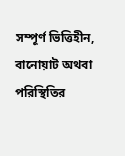সম্পূর্ণ ভিত্তিহীন, বানোয়াট অথবা পরিস্থিতির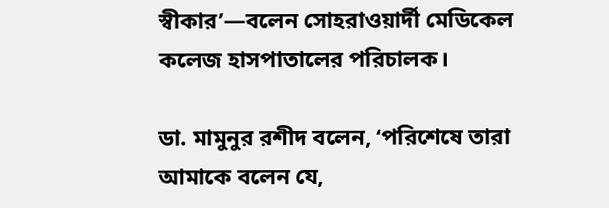স্বীকার’—বলেন সোহরাওয়ার্দী মেডিকেল কলেজ হাসপাতালের পরিচালক।

ডা. মামুনুর রশীদ বলেন, ‘পরিশেষে তারা আমাকে বলেন যে,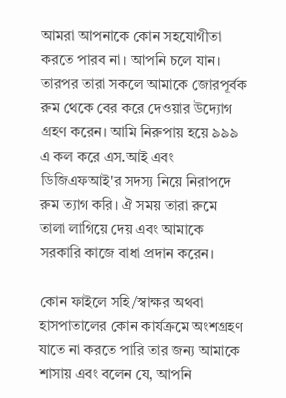আমরা আপনাকে কোন সহযোগীতা করতে পারব না। আপনি চলে যান। তারপর তারা সকলে আমাকে জোরপূর্বক রুম থেকে বের করে দেওয়ার উদ্যোগ গ্রহণ করেন। আমি নিরুপায় হয়ে ৯৯৯ এ কল করে এস.আই এবং ডিজিএফআই'র সদস্য নিয়ে নিরাপদে রুম ত্যাগ করি। ঐ সময় তারা রুমে তালা লাগিয়ে দেয় এবং আমাকে সরকারি কাজে বাধা প্রদান করেন।

কোন ফাইলে সহি/স্বাক্ষর অথবা হাসপাতালের কোন কার্যক্রমে অংশগ্রহণ যাতে না করতে পারি তার জন্য আমাকে শাসায় এবং বলেন যে, আপনি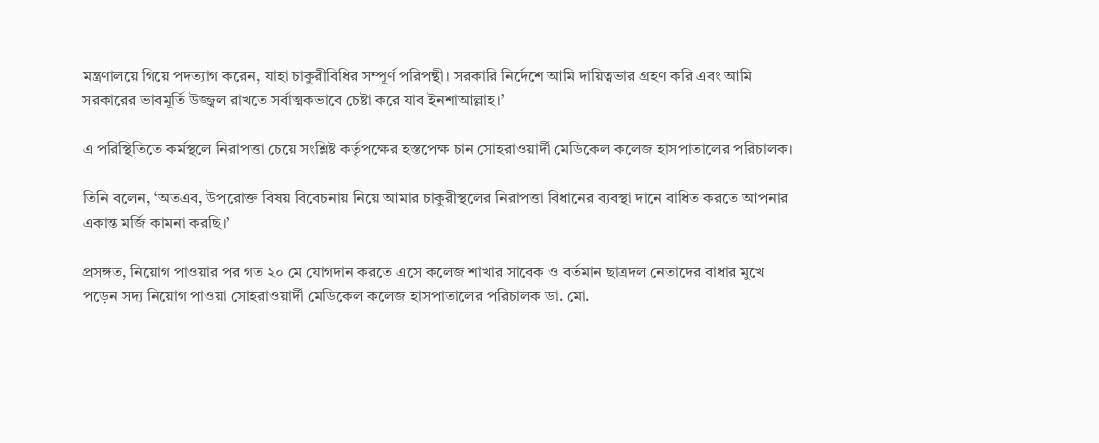মন্ত্রণালয়ে গিয়ে পদত্যাগ করেন, যাহা চাকুরীবিধির সম্পূর্ণ পরিপন্থী। সরকারি নির্দেশে আমি দায়িত্বভার গ্রহণ করি এবং আমি সরকারের ভাবমূর্তি উজ্জ্বল রাখতে সর্বাত্মকভাবে চেষ্টা করে যাব ইনশাআল্লাহ।’

এ পরিস্থিতিতে কর্মস্থলে নিরাপত্তা চেয়ে সংশ্লিষ্ট কর্তৃপক্ষের হস্তপেক্ষ চান সোহরাওয়ার্দী মেডিকেল কলেজ হাসপাতালের পরিচালক।

তিনি বলেন, ‘অতএব, উপরোক্ত বিষয় বিবেচনায় নিয়ে আমার চাকুরীস্থলের নিরাপত্তা বিধানের ব্যবস্থা দানে বাধিত করতে আপনার একান্ত মর্জি কামনা করছি।’

প্রসঙ্গত, নিয়োগ পাওয়ার পর গত ২০ মে যোগদান করতে এসে কলেজ শাখার সাবেক ও বর্তমান ছাত্রদল নেতাদের বাধার মুখে পড়েন সদ্য নিয়োগ পাওয়া সোহরাওয়ার্দী মেডিকেল কলেজ হাসপাতালের পরিচালক ডা. মো.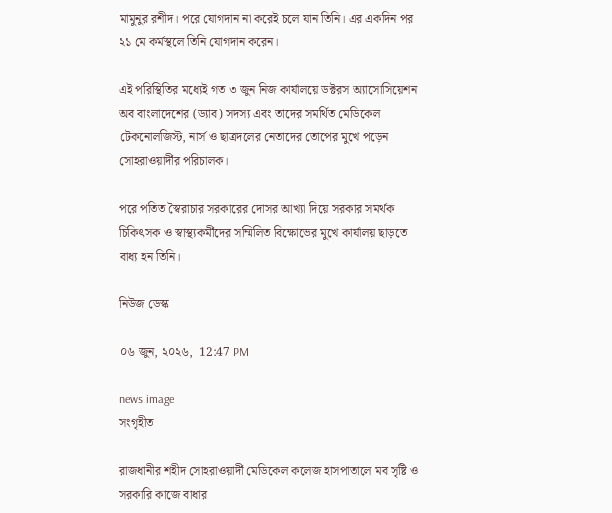মামুনুর রশীদ। পরে যোগদান না করেই চলে যান তিনি। এর একদিন পর ২১ মে কর্মস্থলে তিনি যোগদান করেন।

এই পরিস্থিতির মধ্যেই গত ৩ জুন নিজ কার্যালয়ে ডক্টরস অ্যাসোসিয়েশন অব বাংলাদেশের (ড্যাব) সদস্য এবং তাদের সমর্থিত মেডিকেল টেকনোলজিস্ট, নার্স ও ছাত্রদলের নেতাদের তোপের মুখে পড়েন সোহরাওয়ার্দীর পরিচালক।

পরে পতিত স্বৈরাচার সরকারের দোসর আখ্যা দিয়ে সরকার সমর্থক চিকিৎসক ও স্বাস্থ্যকর্মীদের সম্মিলিত বিক্ষোভের মুখে কার্যালয় ছাড়তে বাধ্য হন তিনি।

নিউজ ডেস্ক

০৬ জুন, ২০২৬,  12:47 PM

news image
সংগৃহীত

রাজধানীর শহীদ সোহরাওয়ার্দী মেডিকেল কলেজ হাসপাতালে মব সৃষ্টি ও সরকারি কাজে বাধার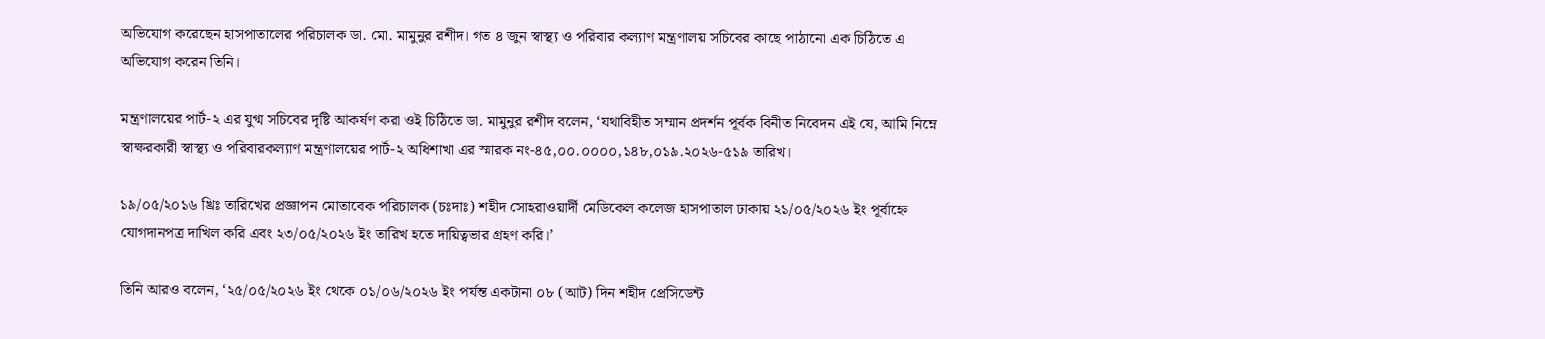অভিযোগ করেছেন হাসপাতালের পরিচালক ডা. মো. মামুনুর রশীদ। গত ৪ জুন স্বাস্থ্য ও পরিবার কল্যাণ মন্ত্রণালয় সচিবের কাছে পাঠানো এক চিঠিতে এ অভিযোগ করেন তিনি।

মন্ত্রণালয়ের পার্ট-২ এর যুগ্ম সচিবের দৃষ্টি আকর্ষণ করা ওই চিঠিতে ডা. মামুনুর রশীদ বলেন, ‘যথাবিহীত সম্মান প্রদর্শন পূর্বক বিনীত নিবেদন এই যে, আমি নিম্নে স্বাক্ষরকারী স্বাস্থ্য ও পরিবারকল্যাণ মন্ত্রণালয়ের পার্ট-২ অধিশাখা এর স্মারক নং-৪৫,০০.০০০০,১৪৮,০১৯.২০২৬-৫১৯ তারিখ।

১৯/০৫/২০১৬ খ্রিঃ তারিখের প্রজ্ঞাপন মোতাবেক পরিচালক (চঃদাঃ) শহীদ সোহরাওয়ার্দী মেডিকেল কলেজ হাসপাতাল ঢাকায় ২১/০৫/২০২৬ ইং পূর্বাহ্নে যোগদানপত্র দাখিল করি এবং ২৩/০৫/২০২৬ ইং তারিখ হতে দায়িত্বভার গ্রহণ করি।’

তিনি আরও বলেন, ‘২৫/০৫/২০২৬ ইং থেকে ০১/০৬/২০২৬ ইং পর্যন্ত একটানা ০৮ (আট) দিন শহীদ প্রেসিডেন্ট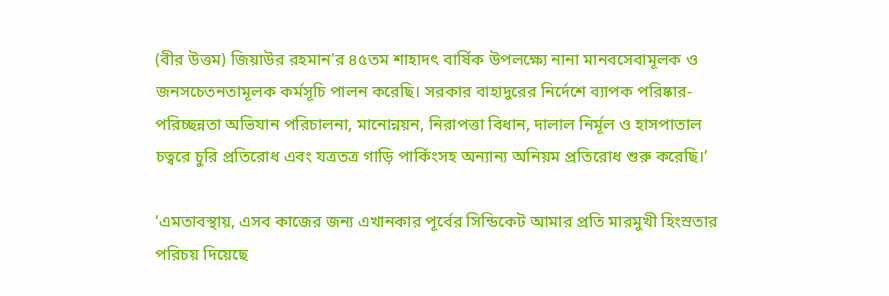(বীর উত্তম) জিয়াউর রহমান'র ৪৫তম শাহাদৎ বার্ষিক উপলক্ষ্যে নানা মানবসেবামূলক ও জনসচেতনতামূলক কর্মসূচি পালন করেছি। সরকার বাহাদুরের নির্দেশে ব্যাপক পরিষ্কার-পরিচ্ছন্নতা অভিযান পরিচালনা, মানোন্নয়ন, নিরাপত্তা বিধান, দালাল ‍নির্মূল ও হাসপাতাল চত্বরে চুরি প্রতিরোধ এবং যত্রতত্র গাড়ি পার্কিংসহ অন্যান্য অনিয়ম প্রতিরোধ শুরু করেছি।’

‘এমতাবস্থায়, এসব কাজের জন্য এখানকার পূর্বের সিন্ডিকেট আমার প্রতি মারমুখী হিংস্রতার পরিচয় দিয়েছে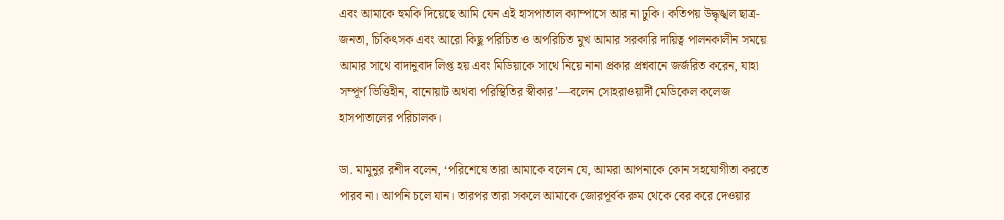এবং আমাকে হুমকি দিয়েছে আমি যেন এই হাসপাতাল ক্যাম্পাসে আর না ঢুকি। কতিপয় উদ্ধৃঙ্খল ছাত্র-জনতা, চিকিৎসক এবং আরো কিছু পরিচিত ও অপরিচিত মুখ আমার সরকারি দায়িত্ব পালনকালীন সময়ে আমার সাথে বাদানুবাদ লিপ্ত হয় এবং মিডিয়াকে সাথে নিয়ে নানা প্রকার প্রশ্নবানে জর্জরিত করেন, যাহা সম্পূর্ণ ভিত্তিহীন, বানোয়াট অথবা পরিস্থিতির স্বীকার’—বলেন সোহরাওয়ার্দী মেডিকেল কলেজ হাসপাতালের পরিচালক।

ডা. মামুনুর রশীদ বলেন, ‘পরিশেষে তারা আমাকে বলেন যে, আমরা আপনাকে কোন সহযোগীতা করতে পারব না। আপনি চলে যান। তারপর তারা সকলে আমাকে জোরপূর্বক রুম থেকে বের করে দেওয়ার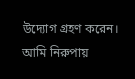উদ্যোগ গ্রহণ করেন। আমি নিরুপায়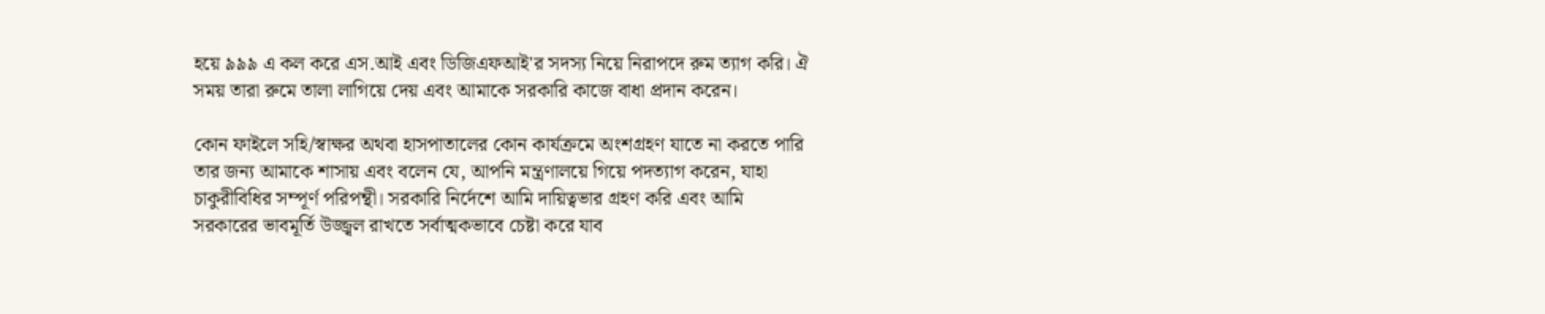হয়ে ৯৯৯ এ কল করে এস.আই এবং ডিজিএফআই'র সদস্য নিয়ে নিরাপদে রুম ত্যাগ করি। ঐ সময় তারা রুমে তালা লাগিয়ে দেয় এবং আমাকে সরকারি কাজে বাধা প্রদান করেন।

কোন ফাইলে সহি/স্বাক্ষর অথবা হাসপাতালের কোন কার্যক্রমে অংশগ্রহণ যাতে না করতে পারি তার জন্য আমাকে শাসায় এবং বলেন যে, আপনি মন্ত্রণালয়ে গিয়ে পদত্যাগ করেন, যাহা চাকুরীবিধির সম্পূর্ণ পরিপন্থী। সরকারি নির্দেশে আমি দায়িত্বভার গ্রহণ করি এবং আমি সরকারের ভাবমূর্তি উজ্জ্বল রাখতে সর্বাত্মকভাবে চেষ্টা করে যাব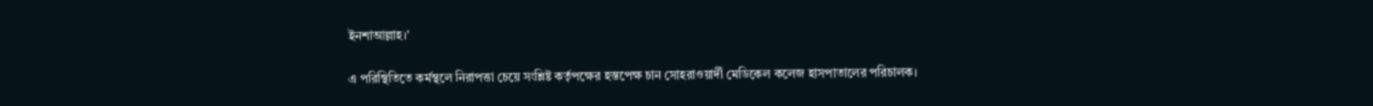ইনশাআল্লাহ।’

এ পরিস্থিতিতে কর্মস্থলে নিরাপত্তা চেয়ে সংশ্লিষ্ট কর্তৃপক্ষের হস্তপেক্ষ চান সোহরাওয়ার্দী মেডিকেল কলেজ হাসপাতালের পরিচালক।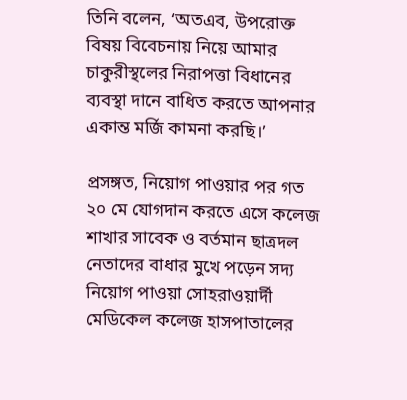তিনি বলেন, ‘অতএব, উপরোক্ত বিষয় বিবেচনায় নিয়ে আমার চাকুরীস্থলের নিরাপত্তা বিধানের ব্যবস্থা দানে বাধিত করতে আপনার একান্ত মর্জি কামনা করছি।’

প্রসঙ্গত, নিয়োগ পাওয়ার পর গত ২০ মে যোগদান করতে এসে কলেজ শাখার সাবেক ও বর্তমান ছাত্রদল নেতাদের বাধার মুখে পড়েন সদ্য নিয়োগ পাওয়া সোহরাওয়ার্দী মেডিকেল কলেজ হাসপাতালের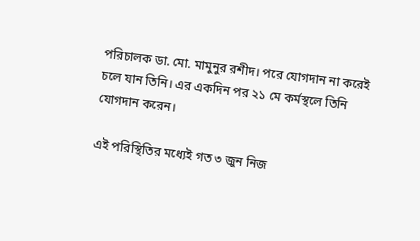পরিচালক ডা. মো. মামুনুর রশীদ। পরে যোগদান না করেই চলে যান তিনি। এর একদিন পর ২১ মে কর্মস্থলে তিনি যোগদান করেন।

এই পরিস্থিতির মধ্যেই গত ৩ জুন নিজ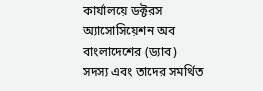কার্যালয়ে ডক্টরস অ্যাসোসিয়েশন অব বাংলাদেশের (ড্যাব) সদস্য এবং তাদের সমর্থিত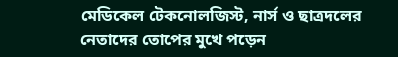মেডিকেল টেকনোলজিস্ট, নার্স ও ছাত্রদলের নেতাদের তোপের মুখে পড়েন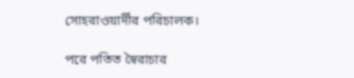সোহরাওয়ার্দীর পরিচালক।

পরে পতিত স্বৈরাচার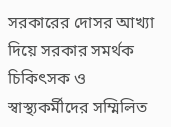সরকারের দোসর আখ্যা দিয়ে সরকার সমর্থক চিকিৎসক ও স্বাস্থ্যকর্মীদের সম্মিলিত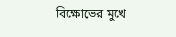বিক্ষোভের মুখে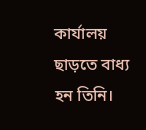কার্যালয় ছাড়তে বাধ্য হন তিনি।